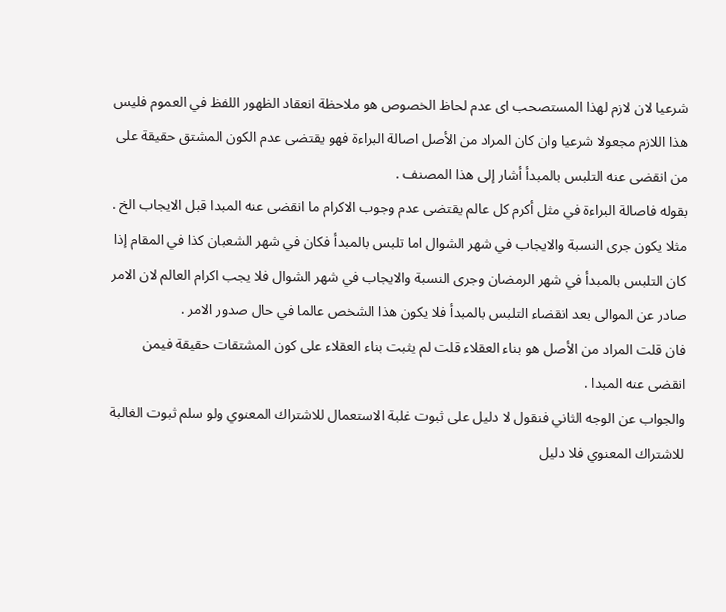شرعيا لان لازم لهذا المستصحب اى عدم لحاظ الخصوص هو ملاحظة انعقاد الظهور اللفظ في العموم فليس هذا اللازم مجعولا شرعيا وان كان المراد من الأصل اصالة البراءة فهو يقتضى عدم الكون المشتق حقيقة على من انقضى عنه التلبس بالمبدأ أشار إلى هذا المصنف .
بقوله فاصالة البراءة في مثل أكرم كل عالم يقتضى عدم وجوب الاكرام ما انقضى عنه المبدا قبل الايجاب الخ .
مثلا يكون جرى النسبة والايجاب في شهر الشوال اما تلبس بالمبدأ فكان في شهر الشعبان كذا في المقام إذا كان التلبس بالمبدأ في شهر الرمضان وجرى النسبة والايجاب في شهر الشوال فلا يجب اكرام العالم لان الامر صادر عن الموالى بعد انقضاء التلبس بالمبدأ فلا يكون هذا الشخص عالما في حال صدور الامر .
فان قلت المراد من الأصل هو بناء العقلاء قلت لم يثبت بناء العقلاء على كون المشتقات حقيقة فيمن انقضى عنه المبدا .
والجواب عن الوجه الثاني فنقول لا دليل على ثبوت غلبة الاستعمال للاشتراك المعنوي ولو سلم ثبوت الغالبة للاشتراك المعنوي فلا دليل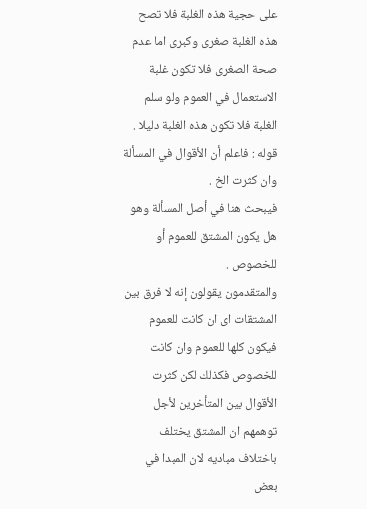على حجية هذه الغلبة فلا تصح هذه الغلبة صغرى وكبرى اما عدم صحة الصغرى فلا تكون غلبة الاستعمال في العموم ولو سلم الغلبة فلا تكون هذه الغلبة دليلا .
قوله : فاعلم أن الأقوال في المسألة وان كثرت الخ .
فيبحث هنا في أصل المسألة وهو هل يكون المشتق للعموم أو للخصوص .
والمتقدمون يقولون إنه لا فرق بين المشتقات اى ان كانت للعموم فيكون كلها للعموم وان كانت للخصوص فكذلك لكن كثرت الأقوال بين المتأخرين لأجل توهمهم ان المشتق يختلف باختلاف مباديه لان المبدا في بعض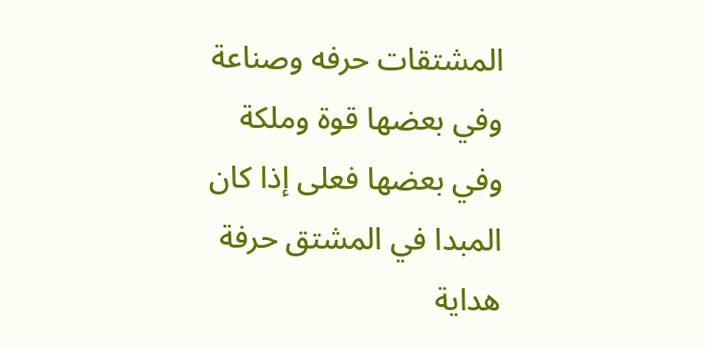المشتقات حرفه وصناعة وفي بعضها قوة وملكة وفي بعضها فعلى إذا كان المبدا في المشتق حرفة
هداية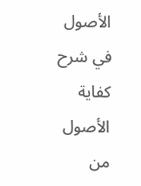الأصول في شرح كفاية الأصول من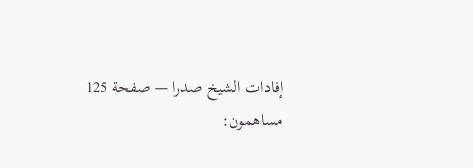إفادات الشيخ صدرا — صفحة 125
مساهمون: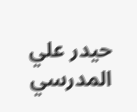حيدر علي المدرسي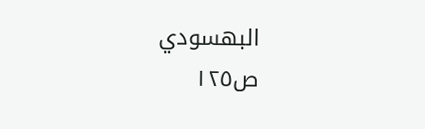البهسودي
ص١٢٥